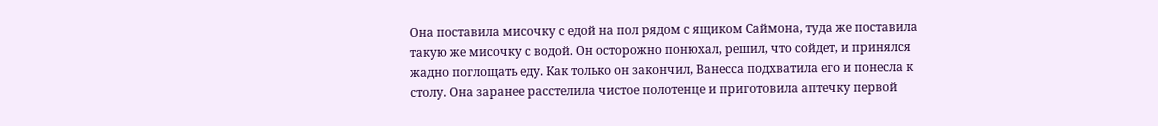Она поставила мисочку с едой на пол рядом с ящиком Саймона, туда же поставила такую же мисочку с водой. Он осторожно понюхал, решил, что сойдет, и принялся жадно поглощать еду. Как только он закончил, Ванесса подхватила его и понесла к столу. Она заранее расстелила чистое полотенце и приготовила аптечку первой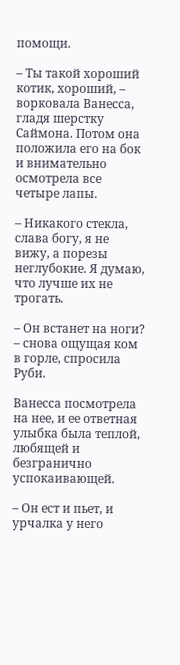помощи.

– Ты такой хороший котик, хороший, – ворковала Ванесса, гладя шерстку Саймона. Потом она положила его на бок и внимательно осмотрела все четыре лапы.

– Никакого стекла, слава богу, я не вижу, а порезы неглубокие. Я думаю, что лучше их не трогать.

– Он встанет на ноги? – снова ощущая ком в горле, спросила Руби.

Ванесса посмотрела на нее, и ее ответная улыбка была теплой, любящей и безгранично успокаивающей.

– Он ест и пьет, и урчалка у него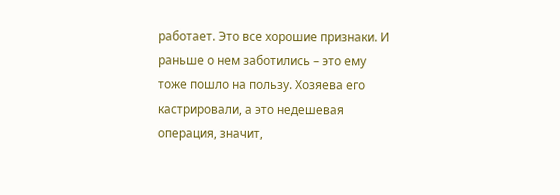работает. Это все хорошие признаки. И раньше о нем заботились – это ему тоже пошло на пользу. Хозяева его кастрировали, а это недешевая операция, значит,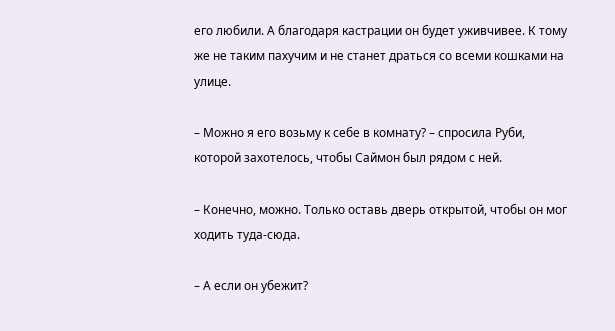его любили. А благодаря кастрации он будет уживчивее. К тому же не таким пахучим и не станет драться со всеми кошками на улице.

– Можно я его возьму к себе в комнату? – спросила Руби, которой захотелось, чтобы Саймон был рядом с ней.

– Конечно, можно. Только оставь дверь открытой, чтобы он мог ходить туда-сюда.

– А если он убежит?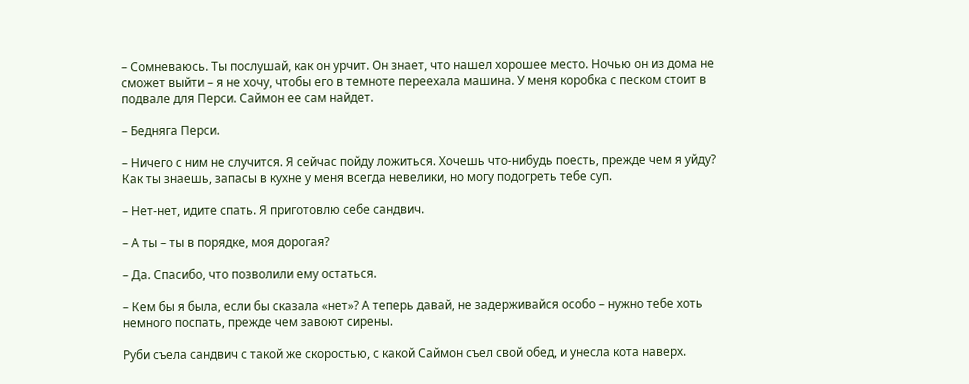– Сомневаюсь. Ты послушай, как он урчит. Он знает, что нашел хорошее место. Ночью он из дома не сможет выйти – я не хочу, чтобы его в темноте переехала машина. У меня коробка с песком стоит в подвале для Перси. Саймон ее сам найдет.

– Бедняга Перси.

– Ничего с ним не случится. Я сейчас пойду ложиться. Хочешь что-нибудь поесть, прежде чем я уйду? Как ты знаешь, запасы в кухне у меня всегда невелики, но могу подогреть тебе суп.

– Нет-нет, идите спать. Я приготовлю себе сандвич.

– А ты – ты в порядке, моя дорогая?

– Да. Спасибо, что позволили ему остаться.

– Кем бы я была, если бы сказала «нет»? А теперь давай, не задерживайся особо – нужно тебе хоть немного поспать, прежде чем завоют сирены.

Руби съела сандвич с такой же скоростью, с какой Саймон съел свой обед, и унесла кота наверх.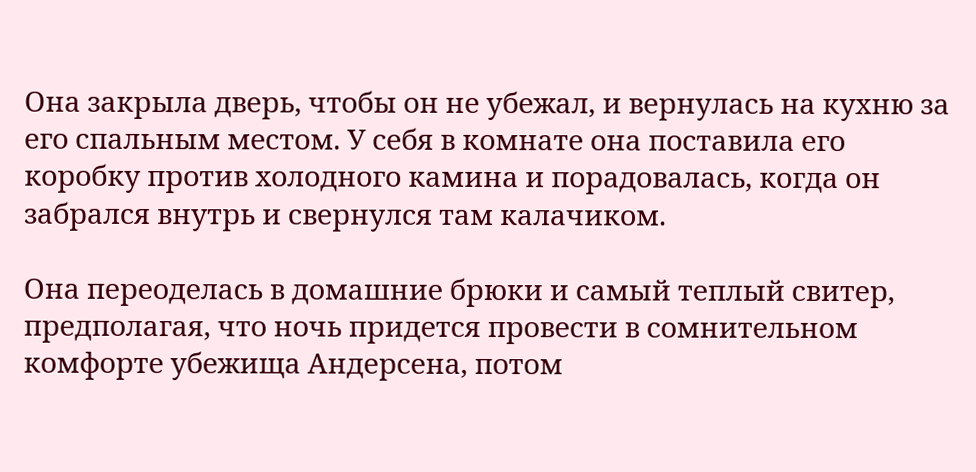Она закрыла дверь, чтобы он не убежал, и вернулась на кухню за его спальным местом. У себя в комнате она поставила его коробку против холодного камина и порадовалась, когда он забрался внутрь и свернулся там калачиком.

Она переоделась в домашние брюки и самый теплый свитер, предполагая, что ночь придется провести в сомнительном комфорте убежища Андерсена, потом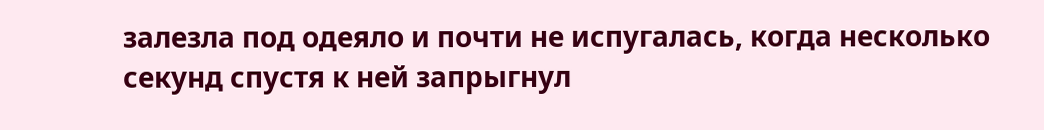залезла под одеяло и почти не испугалась, когда несколько секунд спустя к ней запрыгнул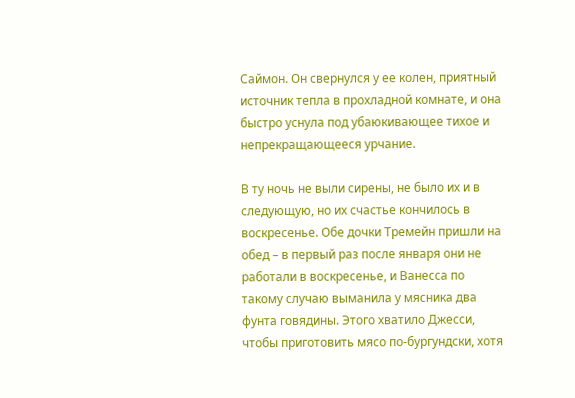Саймон. Он свернулся у ее колен, приятный источник тепла в прохладной комнате, и она быстро уснула под убаюкивающее тихое и непрекращающееся урчание.

В ту ночь не выли сирены, не было их и в следующую, но их счастье кончилось в воскресенье. Обе дочки Тремейн пришли на обед – в первый раз после января они не работали в воскресенье, и Ванесса по такому случаю выманила у мясника два фунта говядины. Этого хватило Джесси, чтобы приготовить мясо по-бургундски, хотя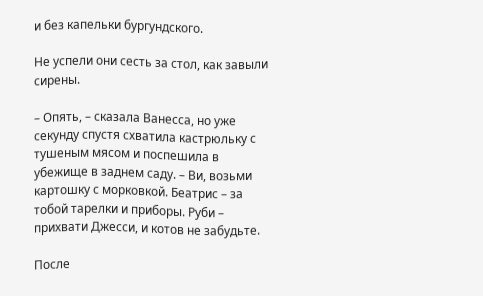и без капельки бургундского.

Не успели они сесть за стол, как завыли сирены.

– Опять, – сказала Ванесса, но уже секунду спустя схватила кастрюльку с тушеным мясом и поспешила в убежище в заднем саду. – Ви, возьми картошку с морковкой. Беатрис – за тобой тарелки и приборы. Руби – прихвати Джесси, и котов не забудьте.

После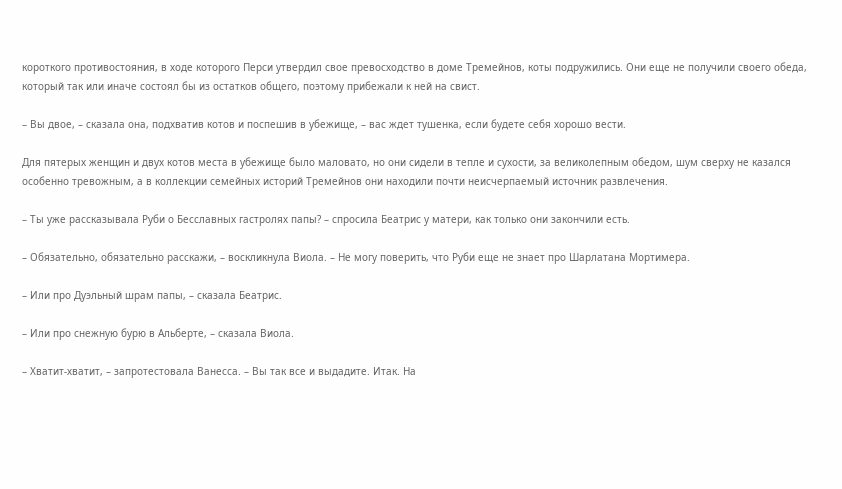короткого противостояния, в ходе которого Перси утвердил свое превосходство в доме Тремейнов, коты подружились. Они еще не получили своего обеда, который так или иначе состоял бы из остатков общего, поэтому прибежали к ней на свист.

– Вы двое, – сказала она, подхватив котов и поспешив в убежище, – вас ждет тушенка, если будете себя хорошо вести.

Для пятерых женщин и двух котов места в убежище было маловато, но они сидели в тепле и сухости, за великолепным обедом, шум сверху не казался особенно тревожным, а в коллекции семейных историй Тремейнов они находили почти неисчерпаемый источник развлечения.

– Ты уже рассказывала Руби о Бесславных гастролях папы? – спросила Беатрис у матери, как только они закончили есть.

– Обязательно, обязательно расскажи, – воскликнула Виола. – Не могу поверить, что Руби еще не знает про Шарлатана Мортимера.

– Или про Дуэльный шрам папы, – сказала Беатрис.

– Или про снежную бурю в Альберте, – сказала Виола.

– Хватит-хватит, – запротестовала Ванесса. – Вы так все и выдадите. Итак. На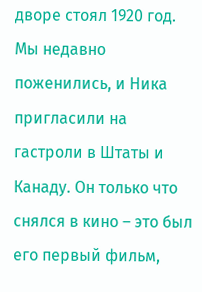дворе стоял 1920 год. Мы недавно поженились, и Ника пригласили на гастроли в Штаты и Канаду. Он только что снялся в кино – это был его первый фильм,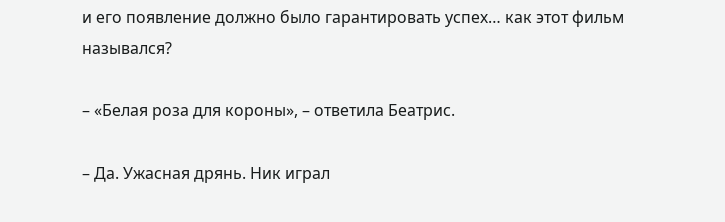и его появление должно было гарантировать успех… как этот фильм назывался?

– «Белая роза для короны», – ответила Беатрис.

– Да. Ужасная дрянь. Ник играл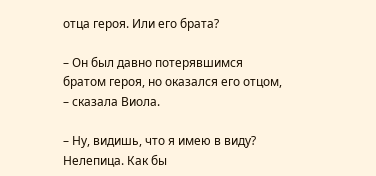отца героя. Или его брата?

– Он был давно потерявшимся братом героя, но оказался его отцом, – сказала Виола.

– Ну, видишь, что я имею в виду? Нелепица. Как бы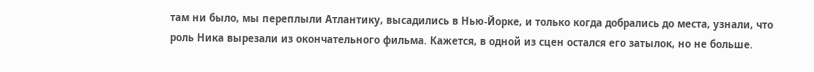там ни было, мы переплыли Атлантику, высадились в Нью-Йорке, и только когда добрались до места, узнали, что роль Ника вырезали из окончательного фильма. Кажется, в одной из сцен остался его затылок, но не больше.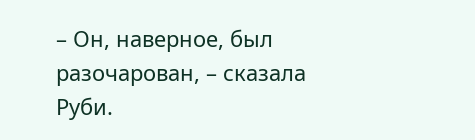– Он, наверное, был разочарован, – сказала Руби.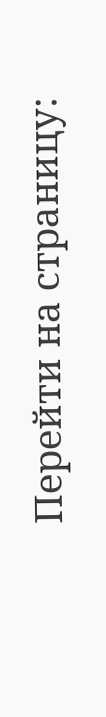Перейти на страницу: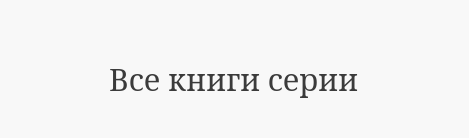Все книги серии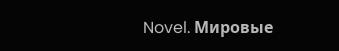Novel. Мировые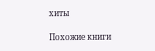хиты

Похожие книги